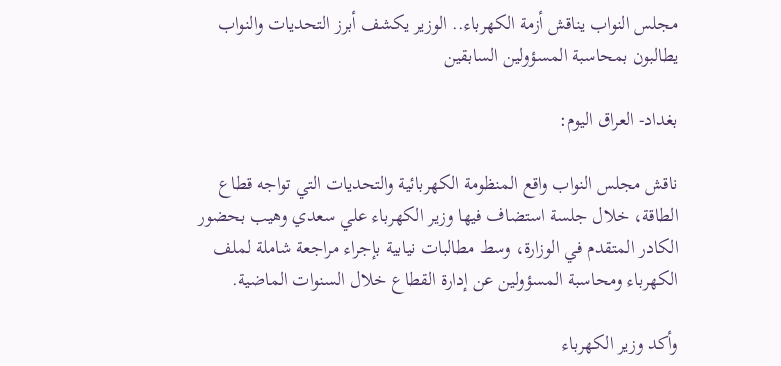مجلس النواب يناقش أزمة الكهرباء.. الوزير يكشف أبرز التحديات والنواب يطالبون بمحاسبة المسؤولين السابقين

بغداد- العراق اليوم:

ناقش مجلس النواب واقع المنظومة الكهربائية والتحديات التي تواجه قطاع الطاقة، خلال جلسة استضاف فيها وزير الكهرباء علي سعدي وهيب بحضور الكادر المتقدم في الوزارة، وسط مطالبات نيابية بإجراء مراجعة شاملة لملف الكهرباء ومحاسبة المسؤولين عن إدارة القطاع خلال السنوات الماضية.

وأكد وزير الكهرباء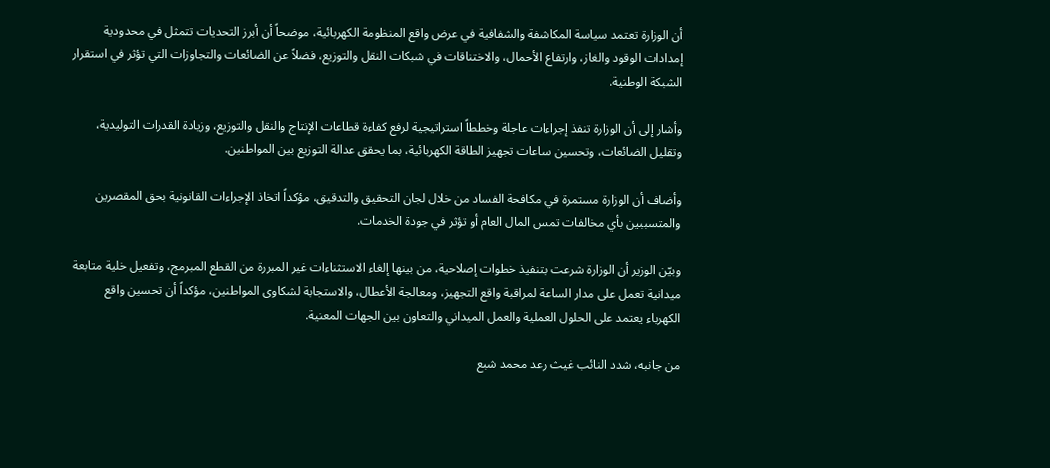أن الوزارة تعتمد سياسة المكاشفة والشفافية في عرض واقع المنظومة الكهربائية، موضحاً أن أبرز التحديات تتمثل في محدودية إمدادات الوقود والغاز، وارتفاع الأحمال، والاختناقات في شبكات النقل والتوزيع، فضلاً عن الضائعات والتجاوزات التي تؤثر في استقرار الشبكة الوطنية.

وأشار إلى أن الوزارة تنفذ إجراءات عاجلة وخططاً استراتيجية لرفع كفاءة قطاعات الإنتاج والنقل والتوزيع، وزيادة القدرات التوليدية، وتقليل الضائعات، وتحسين ساعات تجهيز الطاقة الكهربائية، بما يحقق عدالة التوزيع بين المواطنين.

وأضاف أن الوزارة مستمرة في مكافحة الفساد من خلال لجان التحقيق والتدقيق، مؤكداً اتخاذ الإجراءات القانونية بحق المقصرين والمتسببين بأي مخالفات تمس المال العام أو تؤثر في جودة الخدمات.

وبيّن الوزير أن الوزارة شرعت بتنفيذ خطوات إصلاحية، من بينها إلغاء الاستثناءات غير المبررة من القطع المبرمج، وتفعيل خلية متابعة ميدانية تعمل على مدار الساعة لمراقبة واقع التجهيز، ومعالجة الأعطال، والاستجابة لشكاوى المواطنين، مؤكداً أن تحسين واقع الكهرباء يعتمد على الحلول العملية والعمل الميداني والتعاون بين الجهات المعنية.

من جانبه، شدد النائب غيث رعد محمد شبع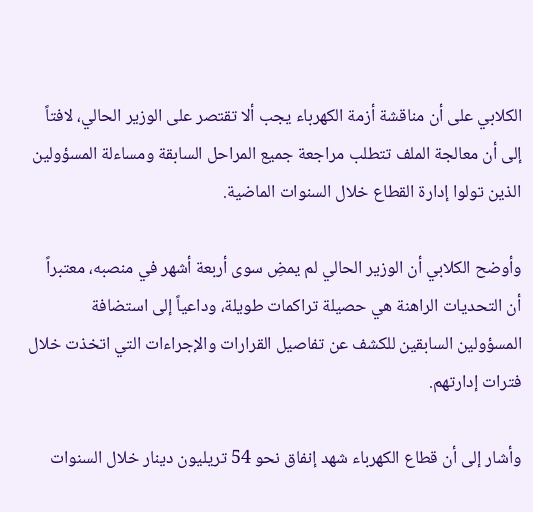الكلابي على أن مناقشة أزمة الكهرباء يجب ألا تقتصر على الوزير الحالي، لافتاً إلى أن معالجة الملف تتطلب مراجعة جميع المراحل السابقة ومساءلة المسؤولين الذين تولوا إدارة القطاع خلال السنوات الماضية.

وأوضح الكلابي أن الوزير الحالي لم يمضِ سوى أربعة أشهر في منصبه، معتبراً أن التحديات الراهنة هي حصيلة تراكمات طويلة، وداعياً إلى استضافة المسؤولين السابقين للكشف عن تفاصيل القرارات والإجراءات التي اتخذت خلال فترات إدارتهم.

وأشار إلى أن قطاع الكهرباء شهد إنفاق نحو 54 تريليون دينار خلال السنوات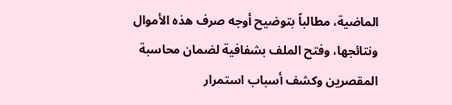الماضية، مطالباً بتوضيح أوجه صرف هذه الأموال ونتائجها، وفتح الملف بشفافية لضمان محاسبة المقصرين وكشف أسباب استمرار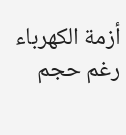أزمة الكهرباء رغم حجم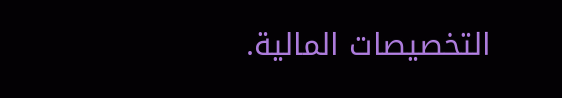التخصيصات المالية.